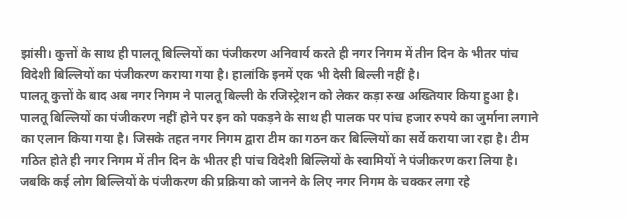झांसी। कुत्तों के साथ ही पालतू बिल्लियों का पंजीकरण अनिवार्य करते ही नगर निगम में तीन दिन के भीतर पांच विदेशी बिल्लियों का पंजीकरण कराया गया है। हालांकि इनमें एक भी देसी बिल्ली नहीं है।
पालतू कुत्तों के बाद अब नगर निगम ने पालतू बिल्ली के रजिस्ट्रेशन को लेकर कड़ा रुख अख्तियार किया हुआ है। पालतू बिल्लियों का पंजीकरण नहीं होने पर इन को पकड़ने के साथ ही पालक पर पांच हजार रुपये का जुर्माना लगाने का एलान किया गया है। जिसके तहत नगर निगम द्वारा टीम का गठन कर बिल्लियों का सर्वे कराया जा रहा है। टीम गठित होते ही नगर निगम में तीन दिन के भीतर ही पांच विदेशी बिल्लियों के स्वामियों ने पंजीकरण करा लिया है। जबकि कई लोग बिल्लियों के पंजीकरण की प्रक्रिया को जानने के लिए नगर निगम के चक्कर लगा रहे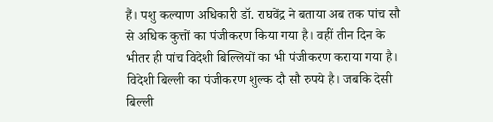हैं। पशु कल्याण अधिकारी डॉ. राघवेंद्र ने बताया अब तक पांच सौ से अधिक कुत्तों का पंजीकरण किया गया है। वहीं तीन दिन के भीतर ही पांच विदेशी बिल्लियों का भी पंजीकरण कराया गया है। विदेशी बिल्ली का पंजीकरण शुल्क दौ सौ रुपये है। जबकि देसी बिल्ली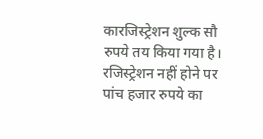कारजिस्ट्रेशन शुल्क सौ रुपये तय किया गया है। रजिस्ट्रेशन नहीं होने पर पांच हजार रुपये का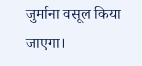जुर्माना वसूल किया जाएगा।